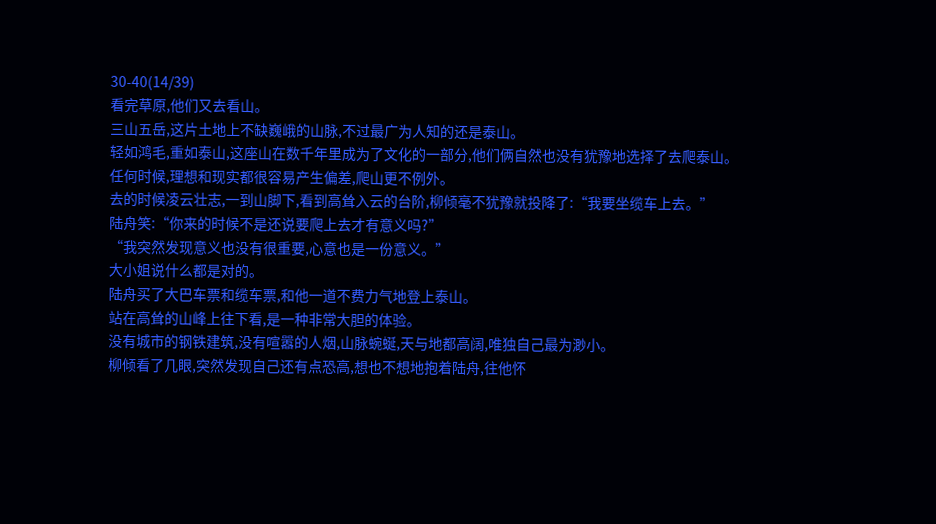30-40(14/39)
看完草原,他们又去看山。
三山五岳,这片土地上不缺巍峨的山脉,不过最广为人知的还是泰山。
轻如鸿毛,重如泰山,这座山在数千年里成为了文化的一部分,他们俩自然也没有犹豫地选择了去爬泰山。
任何时候,理想和现实都很容易产生偏差,爬山更不例外。
去的时候凌云壮志,一到山脚下,看到高耸入云的台阶,柳倾毫不犹豫就投降了:“我要坐缆车上去。”
陆舟笑:“你来的时候不是还说要爬上去才有意义吗?”
“我突然发现意义也没有很重要,心意也是一份意义。”
大小姐说什么都是对的。
陆舟买了大巴车票和缆车票,和他一道不费力气地登上泰山。
站在高耸的山峰上往下看,是一种非常大胆的体验。
没有城市的钢铁建筑,没有喧嚣的人烟,山脉蜿蜒,天与地都高阔,唯独自己最为渺小。
柳倾看了几眼,突然发现自己还有点恐高,想也不想地抱着陆舟,往他怀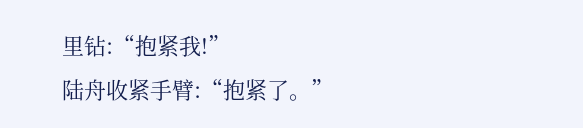里钻:“抱紧我!”
陆舟收紧手臂:“抱紧了。”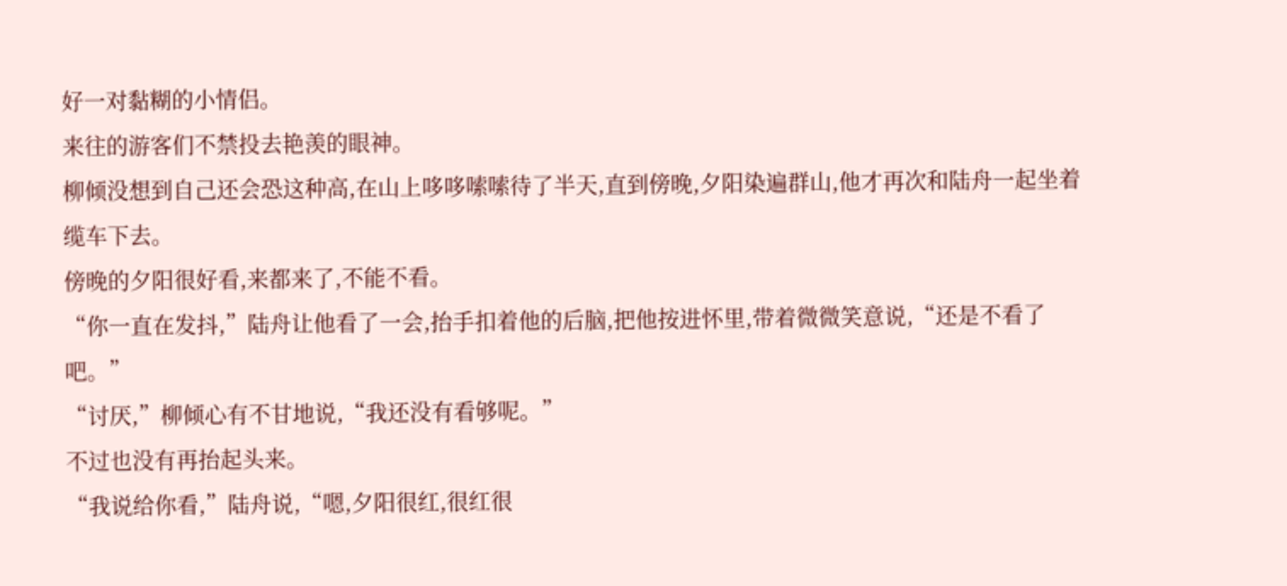好一对黏糊的小情侣。
来往的游客们不禁投去艳羡的眼神。
柳倾没想到自己还会恐这种高,在山上哆哆嗦嗦待了半天,直到傍晚,夕阳染遍群山,他才再次和陆舟一起坐着缆车下去。
傍晚的夕阳很好看,来都来了,不能不看。
“你一直在发抖,”陆舟让他看了一会,抬手扣着他的后脑,把他按进怀里,带着微微笑意说,“还是不看了吧。”
“讨厌,”柳倾心有不甘地说,“我还没有看够呢。”
不过也没有再抬起头来。
“我说给你看,”陆舟说,“嗯,夕阳很红,很红很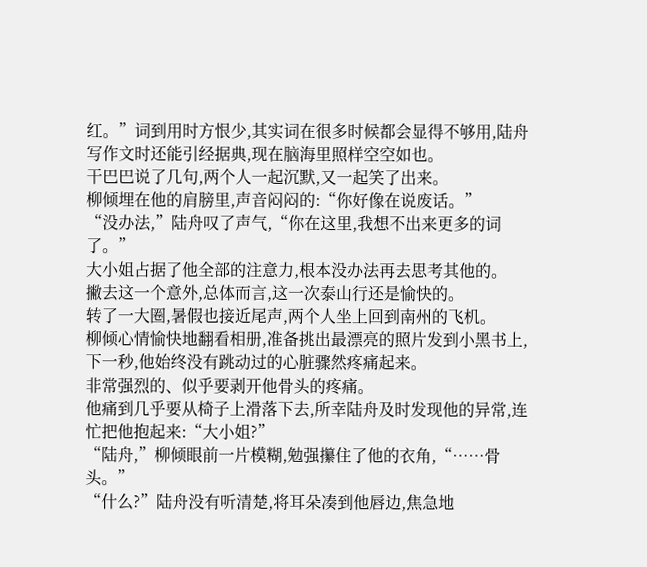红。”词到用时方恨少,其实词在很多时候都会显得不够用,陆舟写作文时还能引经据典,现在脑海里照样空空如也。
干巴巴说了几句,两个人一起沉默,又一起笑了出来。
柳倾埋在他的肩膀里,声音闷闷的:“你好像在说废话。”
“没办法,”陆舟叹了声气,“你在这里,我想不出来更多的词了。”
大小姐占据了他全部的注意力,根本没办法再去思考其他的。
撇去这一个意外,总体而言,这一次泰山行还是愉快的。
转了一大圈,暑假也接近尾声,两个人坐上回到南州的飞机。
柳倾心情愉快地翻看相册,准备挑出最漂亮的照片发到小黑书上,下一秒,他始终没有跳动过的心脏骤然疼痛起来。
非常强烈的、似乎要剥开他骨头的疼痛。
他痛到几乎要从椅子上滑落下去,所幸陆舟及时发现他的异常,连忙把他抱起来:“大小姐?”
“陆舟,”柳倾眼前一片模糊,勉强攥住了他的衣角,“……骨头。”
“什么?”陆舟没有听清楚,将耳朵凑到他唇边,焦急地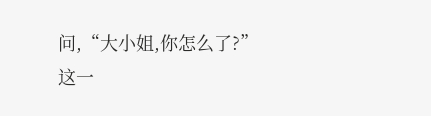问,“大小姐,你怎么了?”
这一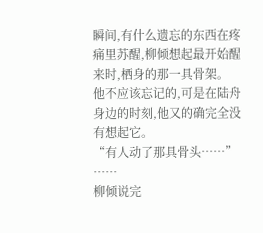瞬间,有什么遗忘的东西在疼痛里苏醒,柳倾想起最开始醒来时,栖身的那一具骨架。
他不应该忘记的,可是在陆舟身边的时刻,他又的确完全没有想起它。
“有人动了那具骨头……”
……
柳倾说完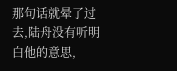那句话就晕了过去,陆舟没有听明白他的意思,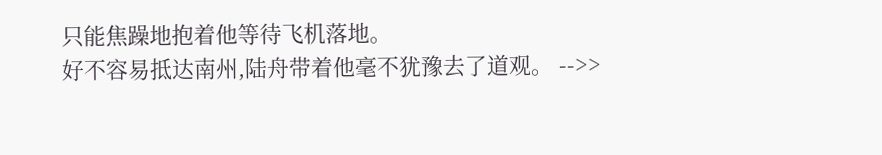只能焦躁地抱着他等待飞机落地。
好不容易抵达南州,陆舟带着他毫不犹豫去了道观。 -->>